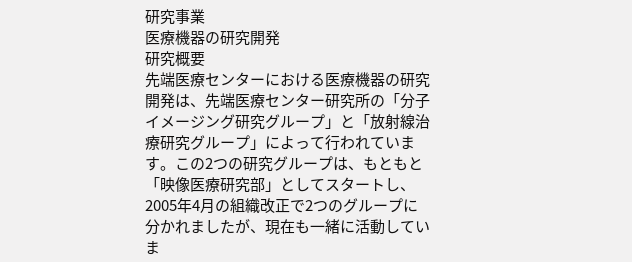研究事業
医療機器の研究開発
研究概要
先端医療センターにおける医療機器の研究開発は、先端医療センター研究所の「分子イメージング研究グループ」と「放射線治療研究グループ」によって行われています。この2つの研究グループは、もともと「映像医療研究部」としてスタートし、2005年4月の組織改正で2つのグループに分かれましたが、現在も一緒に活動していま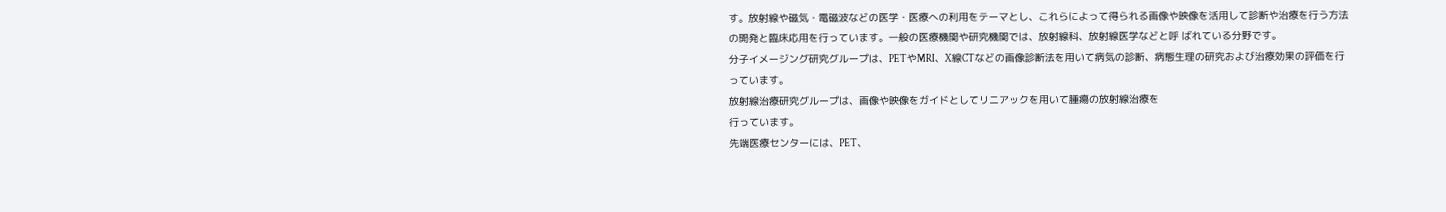す。放射線や磁気・電磁波などの医学・医療への利用をテーマとし、これらによって得られる画像や映像を活用して診断や治療を行う方法の開発と臨床応用を行っています。一般の医療機関や研究機関では、放射線科、放射線医学などと呼 ばれている分野です。
分子イメージング研究グループは、PETやMRI、X線CTなどの画像診断法を用いて病気の診断、病態生理の研究および治療効果の評価を行っています。
放射線治療研究グループは、画像や映像をガイドとしてリニアックを用いて腫瘍の放射線治療を
行っています。
先端医療センターには、PET、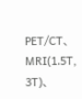PET/CT、MRI(1.5T, 3T)、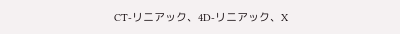CT-リニアック、4D-リニアック、X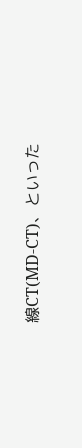線CT(MD-CT)、といった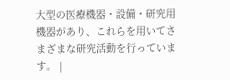大型の医療機器・設備・研究用機器があり、これらを用いてさまざまな研究活動を行っています。 |